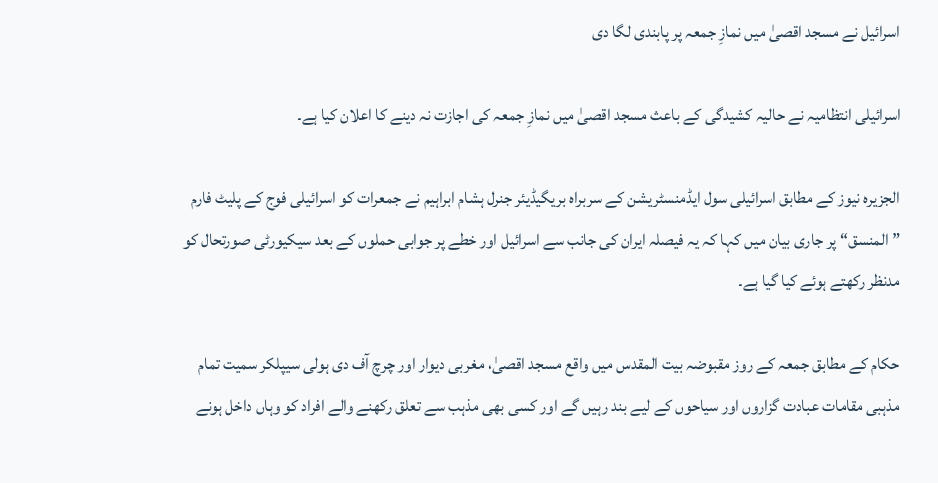اسرائیل نے مسجد اقصیٰ میں نمازِ جمعہ پر پابندی لگا دی

اسرائیلی انتظامیہ نے حالیہ کشیدگی کے باعث مسجد اقصیٰ میں نمازِ جمعہ کی اجازت نہ دینے کا اعلان کیا ہے۔

الجزیرہ نیوز کے مطابق اسرائیلی سول ایڈمنسٹریشن کے سربراہ بریگیڈیئر جنرل ہشام ابراہیم نے جمعرات کو اسرائیلی فوج کے پلیٹ فارم ”المنسق“ پر جاری بیان میں کہا کہ یہ فیصلہ ایران کی جانب سے اسرائیل اور خطے پر جوابی حملوں کے بعد سیکیورٹی صورتحال کو مدنظر رکھتے ہوئے کیا گیا ہے۔

حکام کے مطابق جمعہ کے روز مقبوضہ بیت المقدس میں واقع مسجد اقصیٰ، مغربی دیوار اور چرچ آف دی ہولی سیپلکر سمیت تمام مذہبی مقامات عبادت گزاروں اور سیاحوں کے لیے بند رہیں گے اور کسی بھی مذہب سے تعلق رکھنے والے افراد کو وہاں داخل ہونے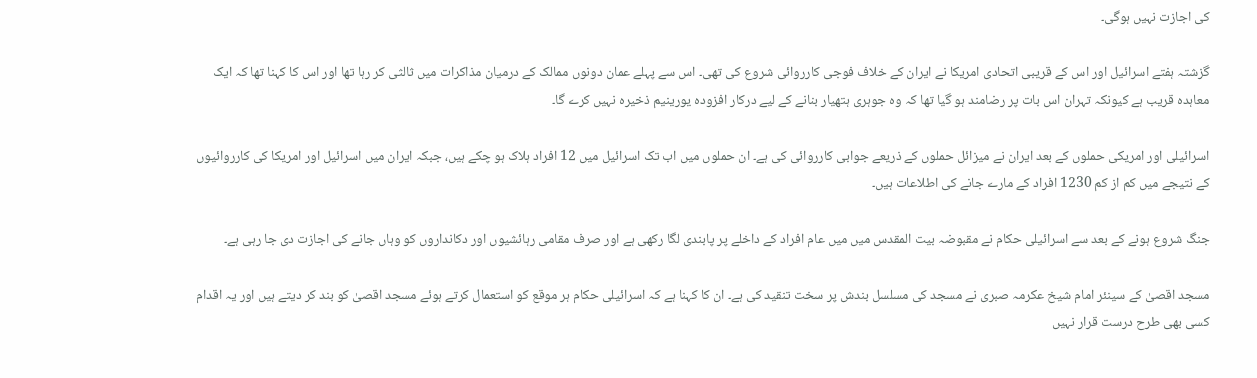کی اجازت نہیں ہوگی۔

گزشتہ ہفتے اسرائیل اور اس کے قریبی اتحادی امریکا نے ایران کے خلاف فوجی کارروائی شروع کی تھی۔ اس سے پہلے عمان دونوں ممالک کے درمیان مذاکرات میں ثالثی کر رہا تھا اور اس کا کہنا تھا کہ ایک معاہدہ قریب ہے کیونکہ تہران اس بات پر رضامند ہو گیا تھا کہ وہ جوہری ہتھیار بنانے کے لیے درکار افزودہ یورینیم ذخیرہ نہیں کرے گا۔

اسرائیلی اور امریکی حملوں کے بعد ایران نے میزائل حملوں کے ذریعے جوابی کارروائی کی ہے۔ ان حملوں میں اب تک اسرائیل میں 12 افراد ہلاک ہو چکے ہیں، جبکہ ایران میں اسرائیل اور امریکا کی کارروائیوں کے نتیجے میں کم از کم 1230 افراد کے مارے جانے کی اطلاعات ہیں۔

جنگ شروع ہونے کے بعد سے اسرائیلی حکام نے مقبوضہ بیت المقدس میں میں عام افراد کے داخلے پر پابندی لگا رکھی ہے اور صرف مقامی رہائشیوں اور دکانداروں کو وہاں جانے کی اجازت دی جا رہی ہے۔

مسجد اقصیٰ کے سینئر امام شیخ عکرمہ صبری نے مسجد کی مسلسل بندش پر سخت تنقید کی ہے۔ ان کا کہنا ہے کہ اسرائیلی حکام ہر موقع کو استعمال کرتے ہوئے مسجد اقصیٰ کو بند کر دیتے ہیں اور یہ اقدام کسی بھی طرح درست قرار نہیں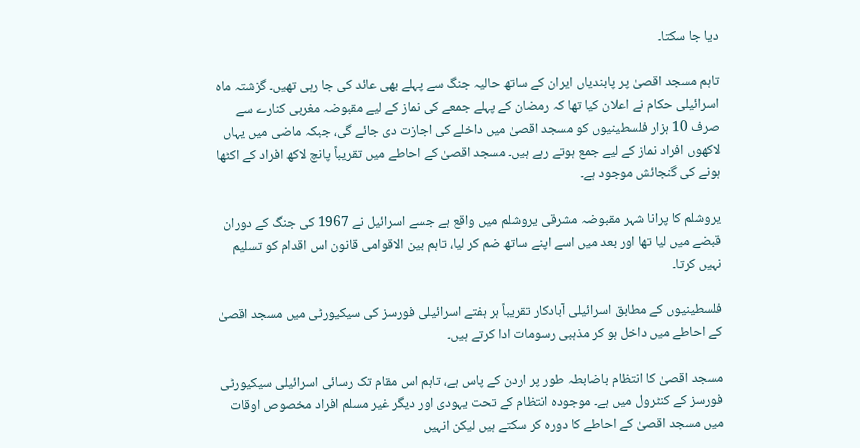دیا جا سکتا۔

تاہم مسجد اقصیٰ پر پابندیاں ایران کے ساتھ حالیہ جنگ سے پہلے بھی عائد کی جا رہی تھیں۔ گزشتہ ماہ اسرائیلی حکام نے اعلان کیا تھا کہ رمضان کے پہلے جمعے کی نماز کے لیے مقبوضہ مغربی کنارے سے صرف 10 ہزار فلسطینیوں کو مسجد اقصیٰ میں داخلے کی اجازت دی جائے گی، جبکہ ماضی میں یہاں لاکھوں افراد نماز کے لیے جمع ہوتے رہے ہیں۔ مسجد اقصیٰ کے احاطے میں تقریباً پانچ لاکھ افراد کے اکٹھا ہونے کی گنجائش موجود ہے۔

یروشلم کا پرانا شہر مقبوضہ مشرقی یروشلم میں واقع ہے جسے اسرائیل نے 1967 کی جنگ کے دوران قبضے میں لیا تھا اور بعد میں اسے اپنے ساتھ ضم کر لیا، تاہم بین الاقوامی قانون اس اقدام کو تسلیم نہیں کرتا۔

فلسطینیوں کے مطابق اسرائیلی آبادکار تقریباً ہر ہفتے اسرائیلی فورسز کی سیکیورٹی میں مسجد اقصیٰ کے احاطے میں داخل ہو کر مذہبی رسومات ادا کرتے ہیں۔

مسجد اقصیٰ کا انتظام باضابطہ طور پر اردن کے پاس ہے، تاہم اس مقام تک رسائی اسرائیلی سیکیورٹی فورسز کے کنٹرول میں ہے۔ موجودہ انتظام کے تحت یہودی اور دیگر غیر مسلم افراد مخصوص اوقات میں مسجد اقصیٰ کے احاطے کا دورہ کر سکتے ہیں لیکن انہیں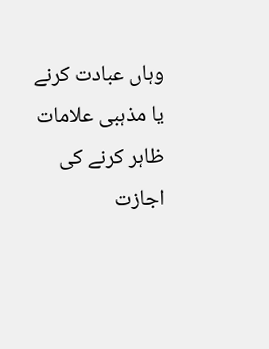وہاں عبادت کرنے یا مذہبی علامات ظاہر کرنے کی اجازت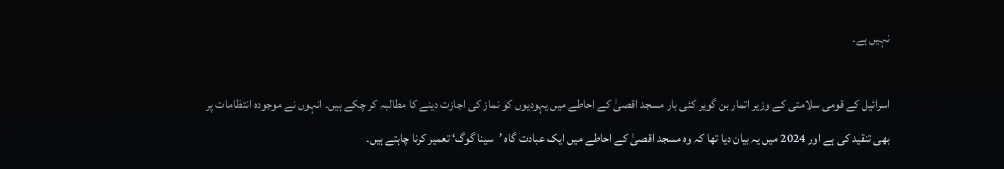نہیں ہے۔

اسرائیل کے قومی سلامتی کے وزیر اتمار بن گویر کئی بار مسجد اقصیٰ کے احاطے میں یہودیوں کو نماز کی اجازت دینے کا مطالبہ کر چکے ہیں۔ انہوں نے موجودہ انتظامات پر بھی تنقید کی ہے اور 2024 میں یہ بیان دیا تھا کہ وہ مسجد اقصیٰ کے احاطے میں ایک عبادت گاہ ’سینا گوگ‘ تعمیر کرنا چاہتے ہیں۔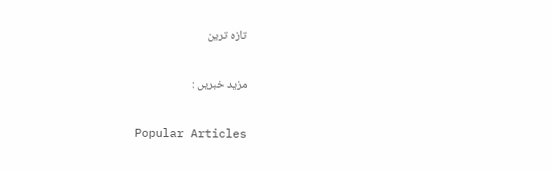تازہ ترین

مزید خبریں :

Popular Articles